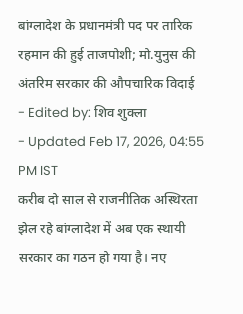बांग्लादेश के प्रधानमंत्री पद पर तारिक रहमान की हुई ताजपोशी; मो.युनुस की अंतरिम सरकार की औपचारिक विदाई
- Edited by: शिव शुक्ला
- Updated Feb 17, 2026, 04:55 PM IST
करीब दो साल से राजनीतिक अस्थिरता झेल रहे बांग्लादेश में अब एक स्थायी सरकार का गठन हो गया है। नए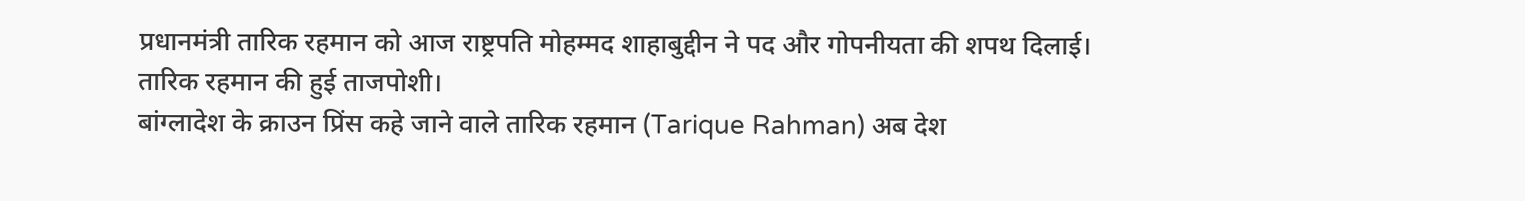प्रधानमंत्री तारिक रहमान को आज राष्ट्रपति मोहम्मद शाहाबुद्दीन ने पद और गोपनीयता की शपथ दिलाई।
तारिक रहमान की हुई ताजपोशी।
बांग्लादेश के क्राउन प्रिंस कहे जाने वाले तारिक रहमान (Tarique Rahman) अब देश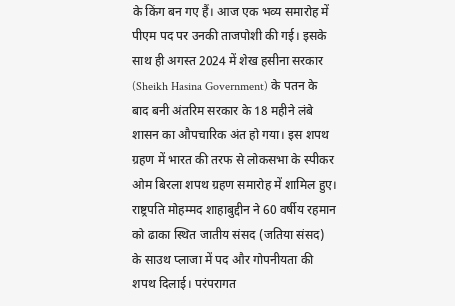के किंग बन गए हैं। आज एक भव्य समारोह में पीएम पद पर उनकी ताजपोशी की गई। इसके साथ ही अगस्त 2024 में शेख हसीना सरकार (Sheikh Hasina Government) के पतन के बाद बनी अंतरिम सरकार के 18 महीने लंबे शासन का औपचारिक अंत हो गया। इस शपथ ग्रहण में भारत की तरफ से लोकसभा के स्पीकर ओम बिरला शपथ ग्रहण समारोह में शामिल हुए।
राष्ट्रपति मोहम्मद शाहाबुद्दीन ने 60 वर्षीय रहमान को ढाका स्थित जातीय संसद (जतिया संसद) के साउथ प्लाजा में पद और गोपनीयता की शपथ दिलाई। परंपरागत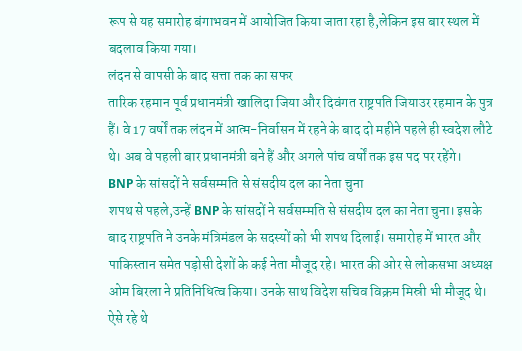रूप से यह समारोह बंगाभवन में आयोजित किया जाता रहा है,लेकिन इस बार स्थल में बदलाव किया गया।
लंदन से वापसी के बाद सत्ता तक का सफर
तारिक रहमान पूर्व प्रधानमंत्री खालिदा जिया और दिवंगत राष्ट्रपति जियाउर रहमान के पुत्र हैं। वे 17 वर्षों तक लंदन में आत्म-निर्वासन में रहने के बाद दो महीने पहले ही स्वदेश लौटे थे। अब वे पहली बार प्रधानमंत्री बने हैं और अगले पांच वर्षों तक इस पद पर रहेंगे।
BNP के सांसदों ने सर्वसम्मति से संसदीय दल का नेता चुना
शपथ से पहले,उन्हें BNP के सांसदों ने सर्वसम्मति से संसदीय दल का नेता चुना। इसके बाद राष्ट्रपति ने उनके मंत्रिमंडल के सदस्यों को भी शपथ दिलाई। समारोह में भारत और पाकिस्तान समेत पड़ोसी देशों के कई नेता मौजूद रहे। भारत की ओर से लोकसभा अध्यक्ष ओम बिरला ने प्रतिनिधित्व किया। उनके साथ विदेश सचिव विक्रम मिस्री भी मौजूद थे।
ऐसे रहे थे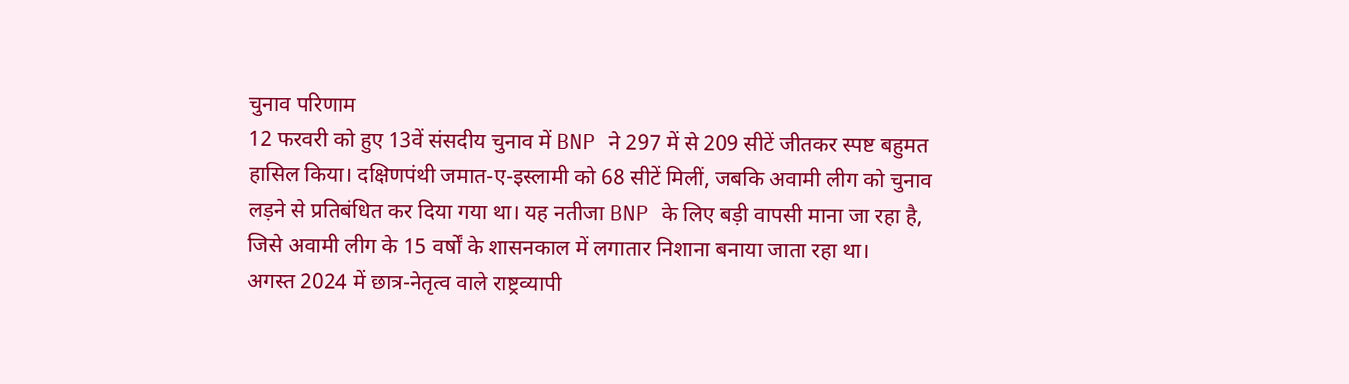चुनाव परिणाम
12 फरवरी को हुए 13वें संसदीय चुनाव में BNP ने 297 में से 209 सीटें जीतकर स्पष्ट बहुमत हासिल किया। दक्षिणपंथी जमात-ए-इस्लामी को 68 सीटें मिलीं, जबकि अवामी लीग को चुनाव लड़ने से प्रतिबंधित कर दिया गया था। यह नतीजा BNP के लिए बड़ी वापसी माना जा रहा है, जिसे अवामी लीग के 15 वर्षों के शासनकाल में लगातार निशाना बनाया जाता रहा था।
अगस्त 2024 में छात्र-नेतृत्व वाले राष्ट्रव्यापी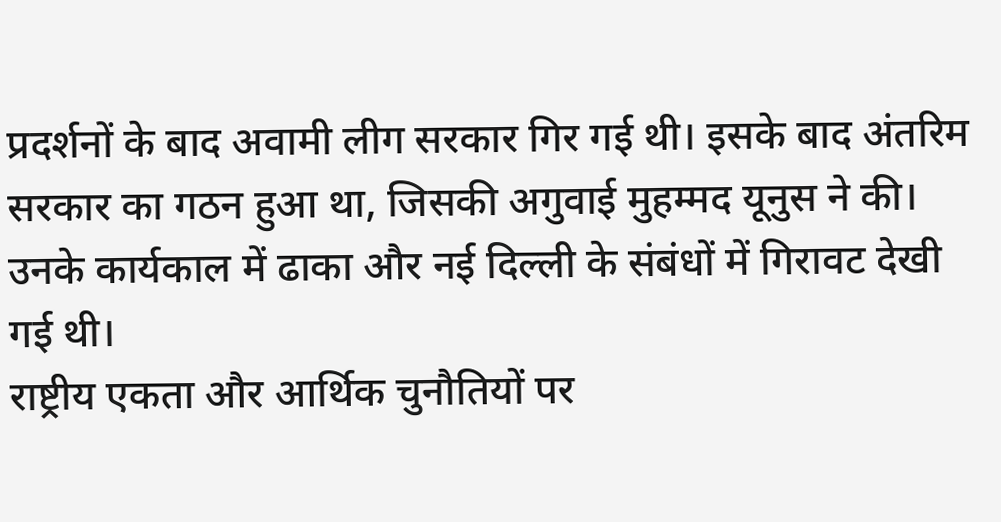प्रदर्शनों के बाद अवामी लीग सरकार गिर गई थी। इसके बाद अंतरिम सरकार का गठन हुआ था, जिसकी अगुवाई मुहम्मद यूनुस ने की। उनके कार्यकाल में ढाका और नई दिल्ली के संबंधों में गिरावट देखी गई थी।
राष्ट्रीय एकता और आर्थिक चुनौतियों पर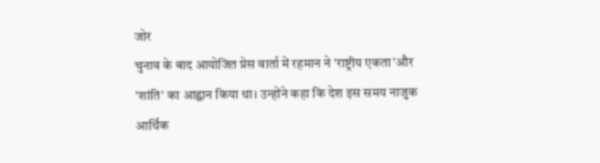जोर
चुनाव के बाद आयोजित प्रेस वार्ता में रहमान ने 'राष्ट्रीय एकता'और 'शांति' का आह्वान किया था। उन्होंने कहा कि देश इस समय नाजुक आर्थिक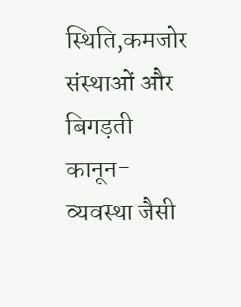स्थिति,कमजोर संस्थाओं और बिगड़ती कानून-व्यवस्था जैसी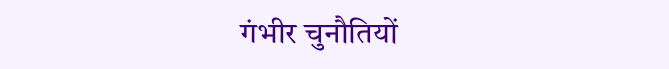गंभीर चुनौतियों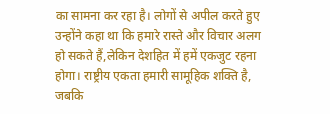का सामना कर रहा है। लोगों से अपील करते हुए उन्होंने कहा था कि हमारे रास्ते और विचार अलग हो सकते हैं,लेकिन देशहित में हमें एकजुट रहना होगा। राष्ट्रीय एकता हमारी सामूहिक शक्ति है, जबकि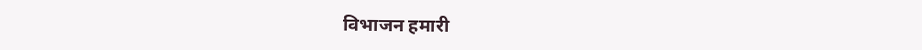विभाजन हमारी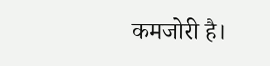कमजोरी है।